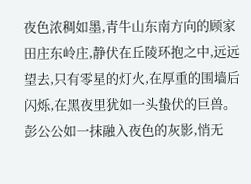夜色浓稠如墨,青牛山东南方向的顾家田庄东岭庄,静伏在丘陵环抱之中,远远望去,只有零星的灯火,在厚重的围墙后闪烁,在黑夜里犹如一头蛰伏的巨兽。
彭公公如一抹融入夜色的灰影,悄无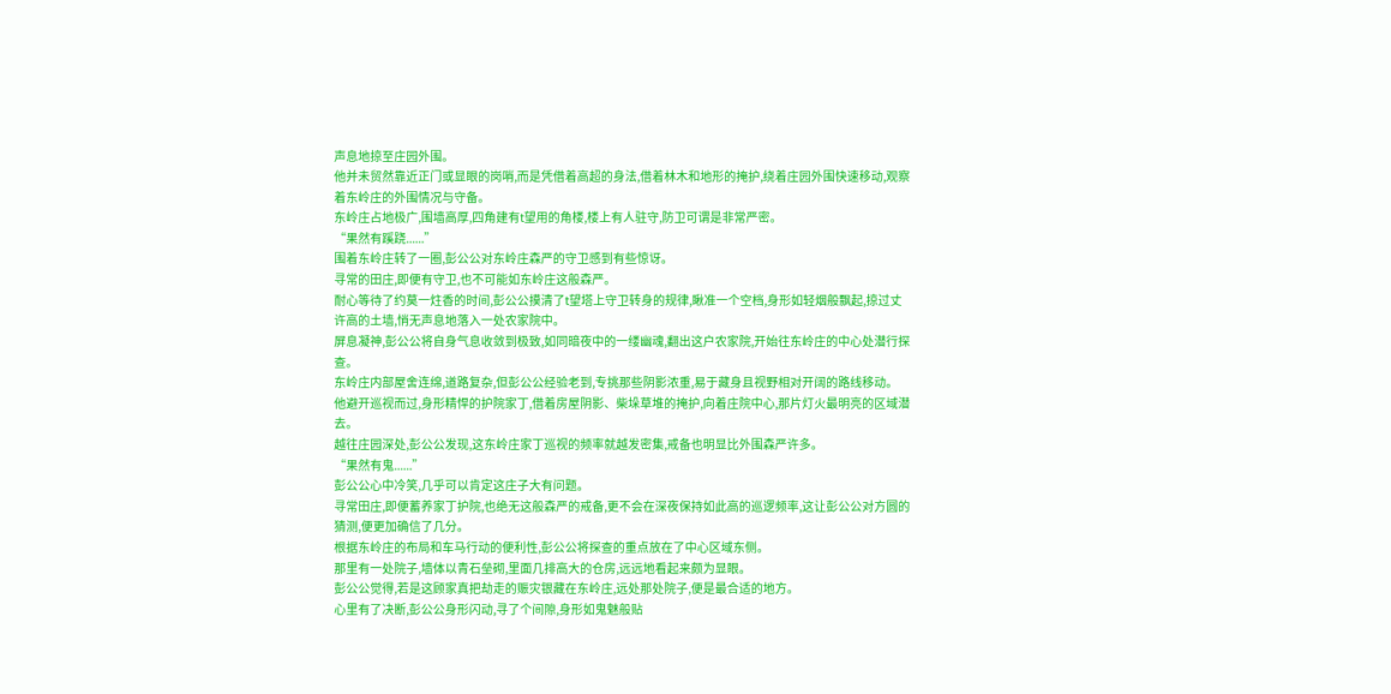声息地掠至庄园外围。
他并未贸然靠近正门或显眼的岗哨,而是凭借着高超的身法,借着林木和地形的掩护,绕着庄园外围快速移动,观察着东岭庄的外围情况与守备。
东岭庄占地极广,围墙高厚,四角建有t望用的角楼,楼上有人驻守,防卫可谓是非常严密。
“果然有蹊跷......”
围着东岭庄转了一圈,彭公公对东岭庄森严的守卫感到有些惊讶。
寻常的田庄,即便有守卫,也不可能如东岭庄这般森严。
耐心等待了约莫一炷香的时间,彭公公摸清了t望塔上守卫转身的规律,瞅准一个空档,身形如轻烟般飘起,掠过丈许高的土墙,悄无声息地落入一处农家院中。
屏息凝神,彭公公将自身气息收敛到极致,如同暗夜中的一缕幽魂,翻出这户农家院,开始往东岭庄的中心处潜行探查。
东岭庄内部屋舍连绵,道路复杂,但彭公公经验老到,专挑那些阴影浓重,易于藏身且视野相对开阔的路线移动。
他避开巡视而过,身形精悍的护院家丁,借着房屋阴影、柴垛草堆的掩护,向着庄院中心,那片灯火最明亮的区域潜去。
越往庄园深处,彭公公发现,这东岭庄家丁巡视的频率就越发密集,戒备也明显比外围森严许多。
“果然有鬼......”
彭公公心中冷笑,几乎可以肯定这庄子大有问题。
寻常田庄,即便蓄养家丁护院,也绝无这般森严的戒备,更不会在深夜保持如此高的巡逻频率,这让彭公公对方圆的猜测,便更加确信了几分。
根据东岭庄的布局和车马行动的便利性,彭公公将探查的重点放在了中心区域东侧。
那里有一处院子,墙体以青石垒砌,里面几排高大的仓房,远远地看起来颇为显眼。
彭公公觉得,若是这顾家真把劫走的赈灾银藏在东岭庄,远处那处院子,便是最合适的地方。
心里有了决断,彭公公身形闪动,寻了个间隙,身形如鬼魅般贴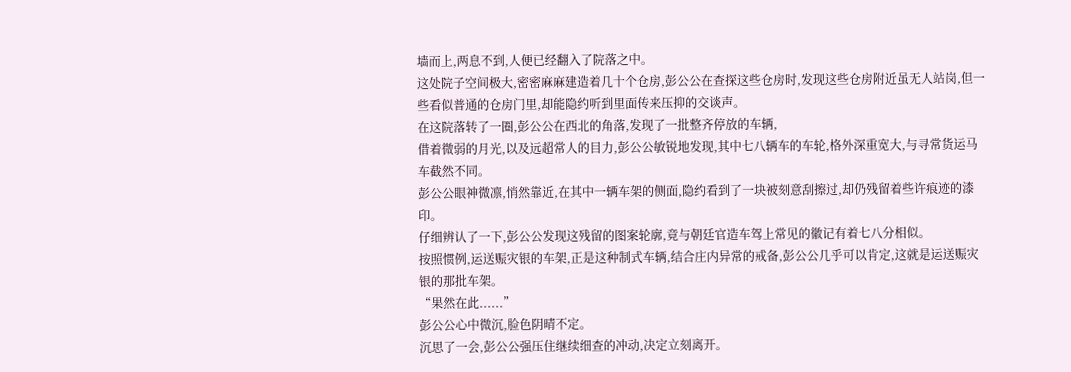墙而上,两息不到,人便已经翻入了院落之中。
这处院子空间极大,密密麻麻建造着几十个仓房,彭公公在查探这些仓房时,发现这些仓房附近虽无人站岗,但一些看似普通的仓房门里,却能隐约听到里面传来压抑的交谈声。
在这院落转了一圈,彭公公在西北的角落,发现了一批整齐停放的车辆,
借着微弱的月光,以及远超常人的目力,彭公公敏锐地发现,其中七八辆车的车轮,格外深重宽大,与寻常货运马车截然不同。
彭公公眼神微凛,悄然靠近,在其中一辆车架的侧面,隐约看到了一块被刻意刮擦过,却仍残留着些许痕迹的漆印。
仔细辨认了一下,彭公公发现这残留的图案轮廓,竟与朝廷官造车驾上常见的徽记有着七八分相似。
按照惯例,运送赈灾银的车架,正是这种制式车辆,结合庄内异常的戒备,彭公公几乎可以肯定,这就是运送赈灾银的那批车架。
“果然在此......”
彭公公心中微沉,脸色阴晴不定。
沉思了一会,彭公公强压住继续细查的冲动,决定立刻离开。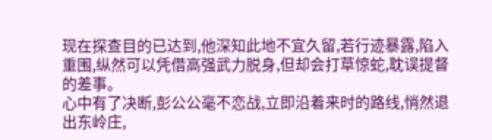现在探查目的已达到,他深知此地不宜久留,若行迹暴露,陷入重围,纵然可以凭借高强武力脱身,但却会打草惊蛇,耽误提督的差事。
心中有了决断,彭公公毫不恋战,立即沿着来时的路线,悄然退出东岭庄,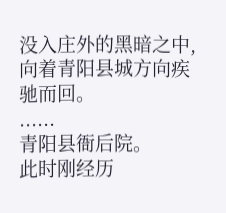没入庄外的黑暗之中,向着青阳县城方向疾驰而回。
......
青阳县衙后院。
此时刚经历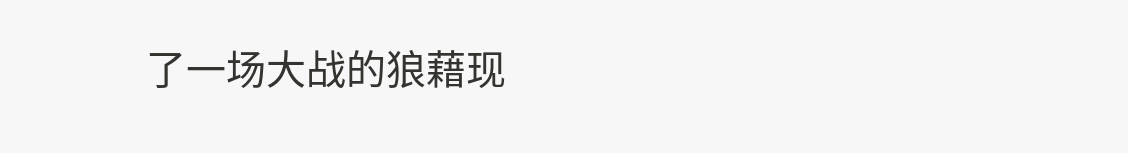了一场大战的狼藉现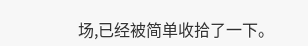场,已经被简单收拾了一下。